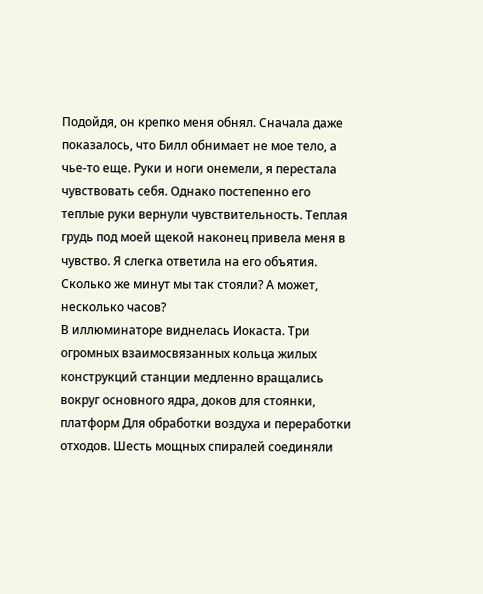Подойдя, он крепко меня обнял. Сначала даже показалось, что Билл обнимает не мое тело, а чье-то еще. Руки и ноги онемели, я перестала чувствовать себя. Однако постепенно его теплые руки вернули чувствительность. Теплая грудь под моей щекой наконец привела меня в чувство. Я слегка ответила на его объятия. Сколько же минут мы так стояли? А может, несколько часов?
В иллюминаторе виднелась Иокаста. Три огромных взаимосвязанных кольца жилых конструкций станции медленно вращались вокруг основного ядра, доков для стоянки, платформ Для обработки воздуха и переработки отходов. Шесть мощных спиралей соединяли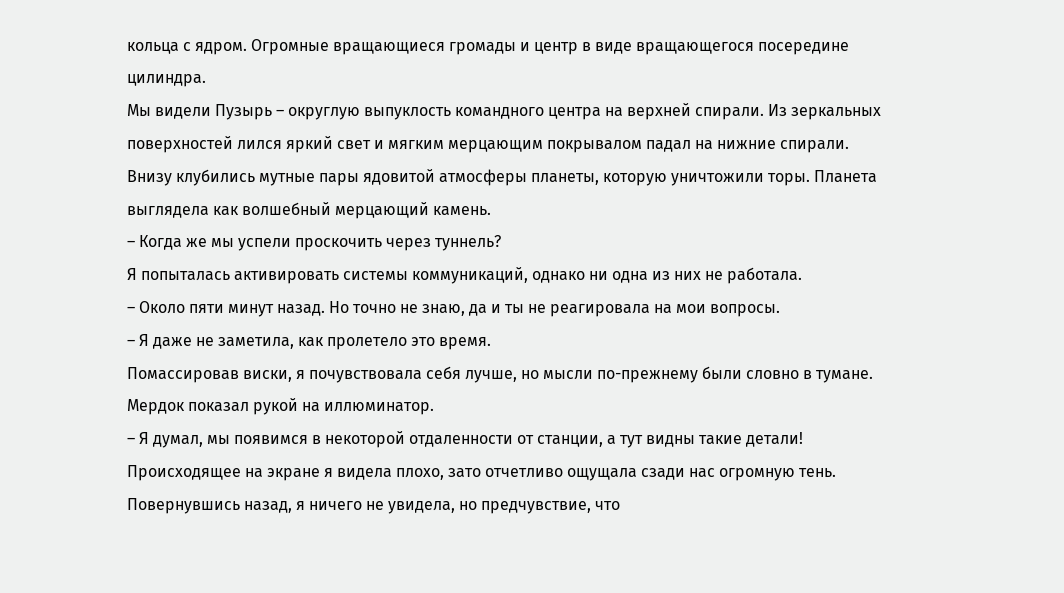кольца с ядром. Огромные вращающиеся громады и центр в виде вращающегося посередине цилиндра.
Мы видели Пузырь – округлую выпуклость командного центра на верхней спирали. Из зеркальных поверхностей лился яркий свет и мягким мерцающим покрывалом падал на нижние спирали. Внизу клубились мутные пары ядовитой атмосферы планеты, которую уничтожили торы. Планета выглядела как волшебный мерцающий камень.
– Когда же мы успели проскочить через туннель?
Я попыталась активировать системы коммуникаций, однако ни одна из них не работала.
– Около пяти минут назад. Но точно не знаю, да и ты не реагировала на мои вопросы.
– Я даже не заметила, как пролетело это время.
Помассировав виски, я почувствовала себя лучше, но мысли по-прежнему были словно в тумане.
Мердок показал рукой на иллюминатор.
– Я думал, мы появимся в некоторой отдаленности от станции, а тут видны такие детали!
Происходящее на экране я видела плохо, зато отчетливо ощущала сзади нас огромную тень. Повернувшись назад, я ничего не увидела, но предчувствие, что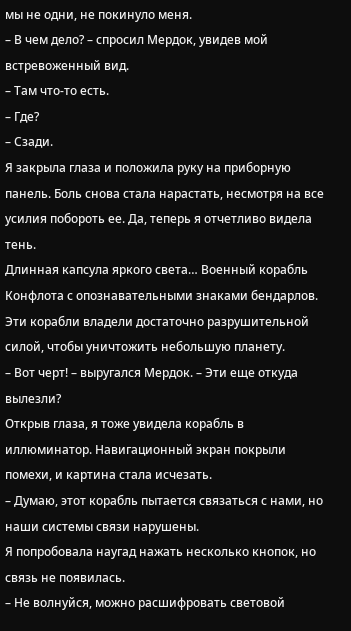мы не одни, не покинуло меня.
– В чем дело? – спросил Мердок, увидев мой встревоженный вид.
– Там что-то есть.
– Где?
– Сзади.
Я закрыла глаза и положила руку на приборную панель. Боль снова стала нарастать, несмотря на все усилия побороть ее. Да, теперь я отчетливо видела тень.
Длинная капсула яркого света… Военный корабль Конфлота с опознавательными знаками бендарлов. Эти корабли владели достаточно разрушительной силой, чтобы уничтожить небольшую планету.
– Вот черт! – выругался Мердок. – Эти еще откуда вылезли?
Открыв глаза, я тоже увидела корабль в иллюминатор. Навигационный экран покрыли помехи, и картина стала исчезать.
– Думаю, этот корабль пытается связаться с нами, но наши системы связи нарушены.
Я попробовала наугад нажать несколько кнопок, но связь не появилась.
– Не волнуйся, можно расшифровать световой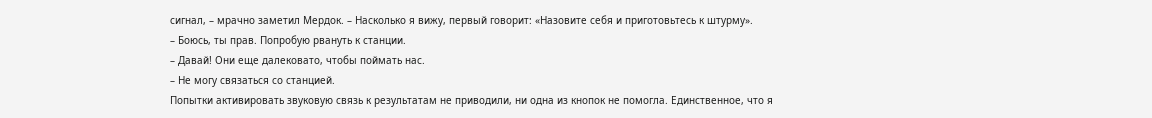сигнал, – мрачно заметил Мердок. – Насколько я вижу, первый говорит: «Назовите себя и приготовьтесь к штурму».
– Боюсь, ты прав. Попробую рвануть к станции.
– Давай! Они еще далековато, чтобы поймать нас.
– Не могу связаться со станцией.
Попытки активировать звуковую связь к результатам не приводили, ни одна из кнопок не помогла. Единственное, что я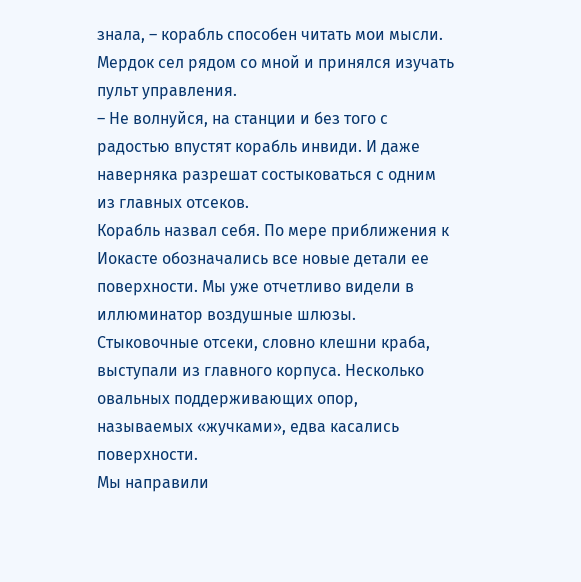знала, – корабль способен читать мои мысли.
Мердок сел рядом со мной и принялся изучать пульт управления.
– Не волнуйся, на станции и без того с радостью впустят корабль инвиди. И даже наверняка разрешат состыковаться с одним из главных отсеков.
Корабль назвал себя. По мере приближения к Иокасте обозначались все новые детали ее поверхности. Мы уже отчетливо видели в иллюминатор воздушные шлюзы. Стыковочные отсеки, словно клешни краба, выступали из главного корпуса. Несколько овальных поддерживающих опор, называемых «жучками», едва касались поверхности.
Мы направили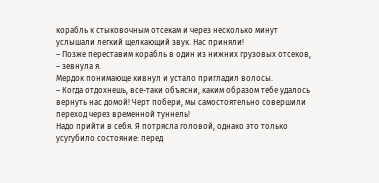корабль к стыковочным отсекам и через несколько минут услышали легкий щелкающий звук. Нас приняли!
– Позже переставим корабль в один из нижних грузовых отсеков, – зевнула я.
Мердок понимающе кивнул и устало пригладил волосы.
– Когда отдохнешь, все-таки объясни, каким образом тебе удалось вернуть нас домой! Черт побери, мы самостоятельно совершили переход через временной туннель!
Надо прийти в себя. Я потрясла головой, однако это только усугубило состояние: перед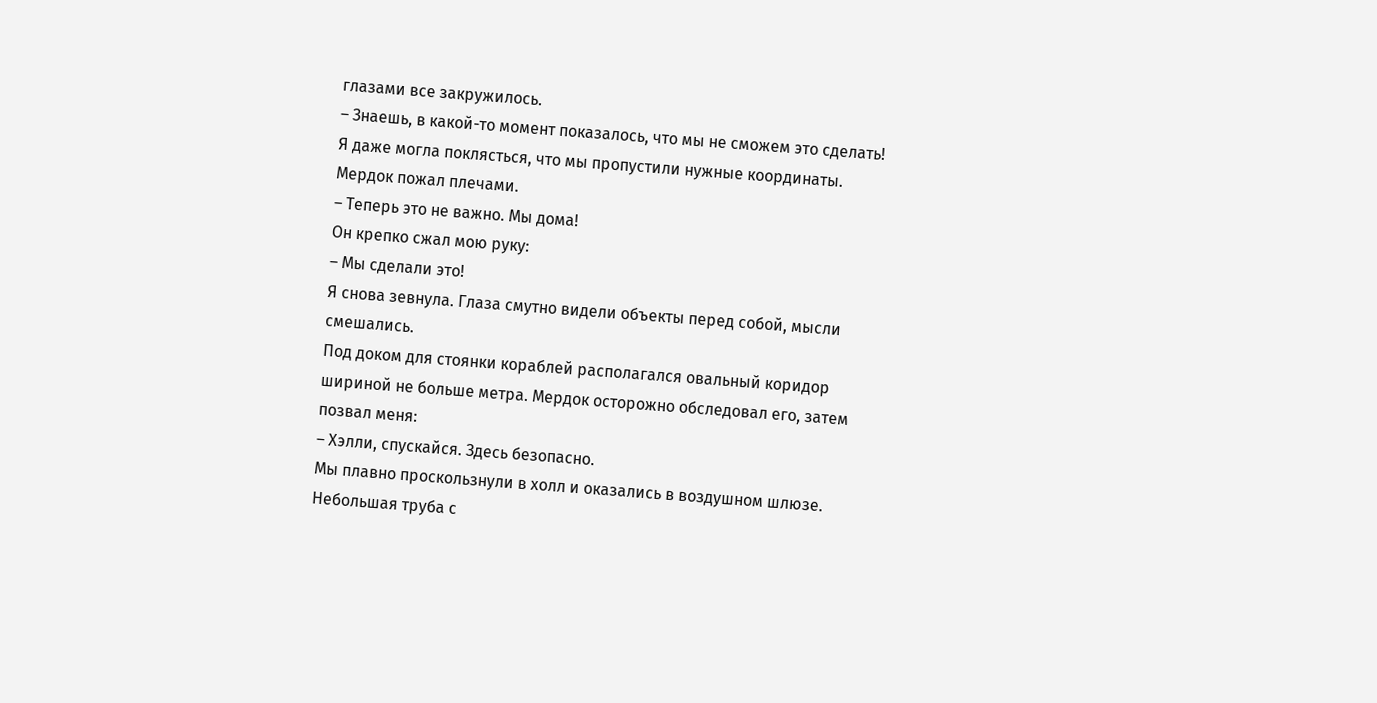глазами все закружилось.
– Знаешь, в какой-то момент показалось, что мы не сможем это сделать! Я даже могла поклясться, что мы пропустили нужные координаты.
Мердок пожал плечами.
– Теперь это не важно. Мы дома!
Он крепко сжал мою руку:
– Мы сделали это!
Я снова зевнула. Глаза смутно видели объекты перед собой, мысли смешались.
Под доком для стоянки кораблей располагался овальный коридор шириной не больше метра. Мердок осторожно обследовал его, затем позвал меня:
– Хэлли, спускайся. Здесь безопасно.
Мы плавно проскользнули в холл и оказались в воздушном шлюзе. Небольшая труба с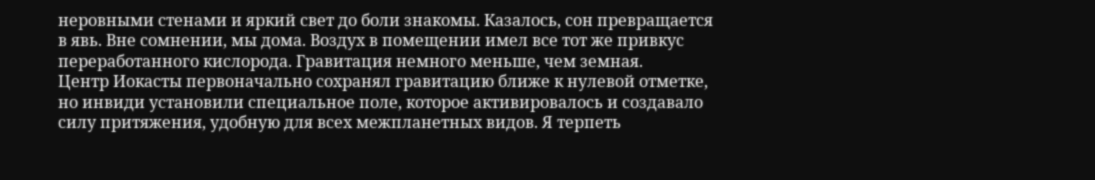неровными стенами и яркий свет до боли знакомы. Казалось, сон превращается в явь. Вне сомнении, мы дома. Воздух в помещении имел все тот же привкус переработанного кислорода. Гравитация немного меньше, чем земная.
Центр Иокасты первоначально сохранял гравитацию ближе к нулевой отметке, но инвиди установили специальное поле, которое активировалось и создавало силу притяжения, удобную для всех межпланетных видов. Я терпеть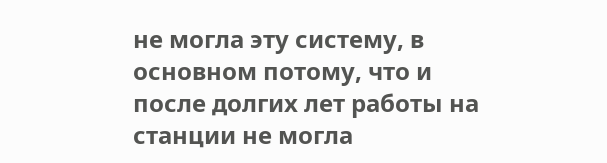не могла эту систему, в основном потому, что и после долгих лет работы на станции не могла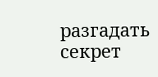разгадать секрет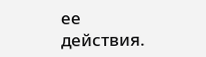ее действия.